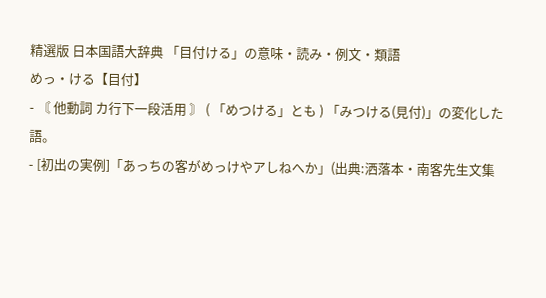精選版 日本国語大辞典 「目付ける」の意味・読み・例文・類語
めっ・ける【目付】
- 〘 他動詞 カ行下一段活用 〙 ( 「めつける」とも ) 「みつける(見付)」の変化した語。
- [初出の実例]「あっちの客がめっけやアしねへか」(出典:洒落本・南客先生文集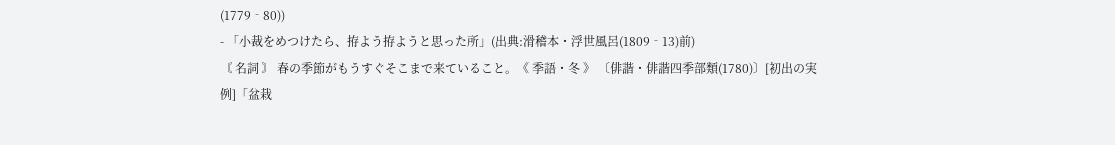(1779‐80))
- 「小裁をめつけたら、拵よう拵ようと思った所」(出典:滑稽本・浮世風呂(1809‐13)前)
〘 名詞 〙 春の季節がもうすぐそこまで来ていること。《 季語・冬 》 〔俳諧・俳諧四季部類(1780)〕[初出の実例]「盆栽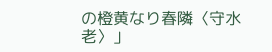の橙黄なり春隣〈守水老〉」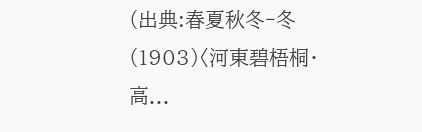(出典:春夏秋冬‐冬(1903)〈河東碧梧桐・高...